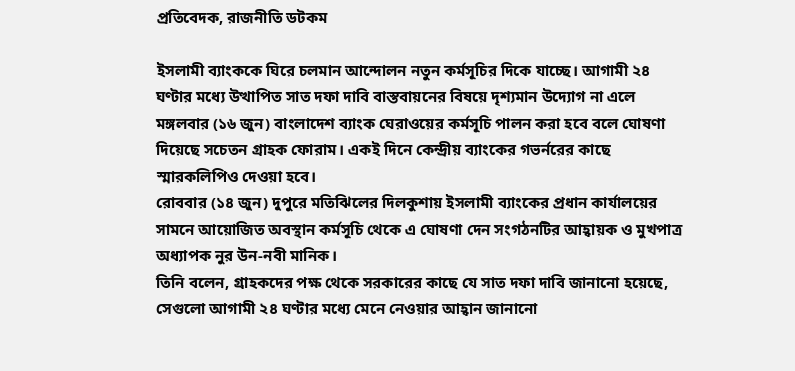প্রতিবেদক, রাজনীতি ডটকম

ইসলামী ব্যাংককে ঘিরে চলমান আন্দোলন নতুন কর্মসূচির দিকে যাচ্ছে। আগামী ২৪ ঘণ্টার মধ্যে উত্থাপিত সাত দফা দাবি বাস্তবায়নের বিষয়ে দৃশ্যমান উদ্যোগ না এলে মঙ্গলবার (১৬ জুন) বাংলাদেশ ব্যাংক ঘেরাওয়ের কর্মসূচি পালন করা হবে বলে ঘোষণা দিয়েছে সচেতন গ্রাহক ফোরাম। একই দিনে কেন্দ্রীয় ব্যাংকের গভর্নরের কাছে স্মারকলিপিও দেওয়া হবে।
রোববার (১৪ জুন) দুপুরে মতিঝিলের দিলকুশায় ইসলামী ব্যাংকের প্রধান কার্যালয়ের সামনে আয়োজিত অবস্থান কর্মসূচি থেকে এ ঘোষণা দেন সংগঠনটির আহ্বায়ক ও মুখপাত্র অধ্যাপক নুর উন-নবী মানিক।
তিনি বলেন, গ্রাহকদের পক্ষ থেকে সরকারের কাছে যে সাত দফা দাবি জানানো হয়েছে, সেগুলো আগামী ২৪ ঘণ্টার মধ্যে মেনে নেওয়ার আহ্বান জানানো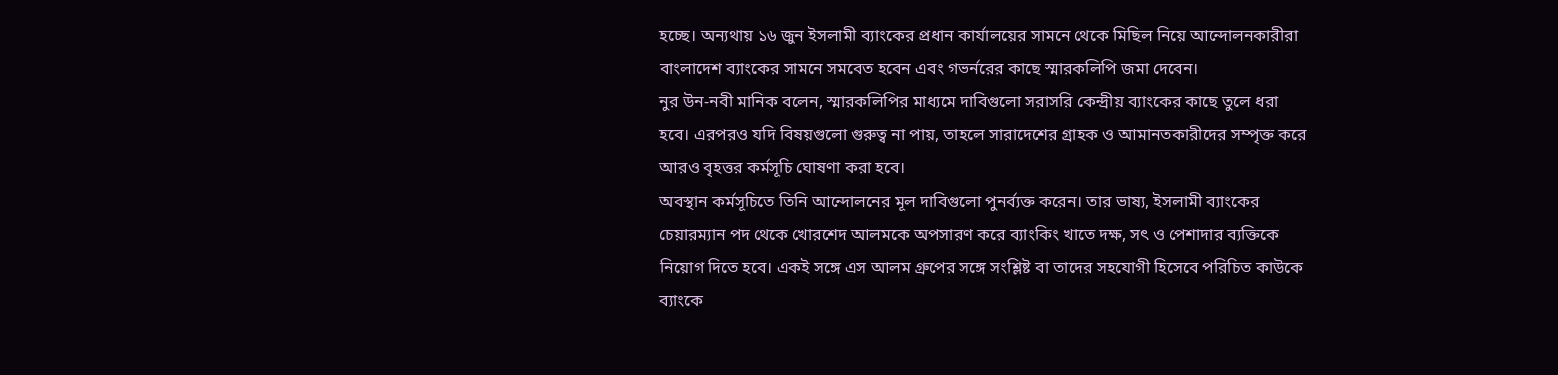হচ্ছে। অন্যথায় ১৬ জুন ইসলামী ব্যাংকের প্রধান কার্যালয়ের সামনে থেকে মিছিল নিয়ে আন্দোলনকারীরা বাংলাদেশ ব্যাংকের সামনে সমবেত হবেন এবং গভর্নরের কাছে স্মারকলিপি জমা দেবেন।
নুর উন-নবী মানিক বলেন, স্মারকলিপির মাধ্যমে দাবিগুলো সরাসরি কেন্দ্রীয় ব্যাংকের কাছে তুলে ধরা হবে। এরপরও যদি বিষয়গুলো গুরুত্ব না পায়, তাহলে সারাদেশের গ্রাহক ও আমানতকারীদের সম্পৃক্ত করে আরও বৃহত্তর কর্মসূচি ঘোষণা করা হবে।
অবস্থান কর্মসূচিতে তিনি আন্দোলনের মূল দাবিগুলো পুনর্ব্যক্ত করেন। তার ভাষ্য, ইসলামী ব্যাংকের চেয়ারম্যান পদ থেকে খোরশেদ আলমকে অপসারণ করে ব্যাংকিং খাতে দক্ষ, সৎ ও পেশাদার ব্যক্তিকে নিয়োগ দিতে হবে। একই সঙ্গে এস আলম গ্রুপের সঙ্গে সংশ্লিষ্ট বা তাদের সহযোগী হিসেবে পরিচিত কাউকে ব্যাংকে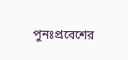পুনঃপ্রবেশের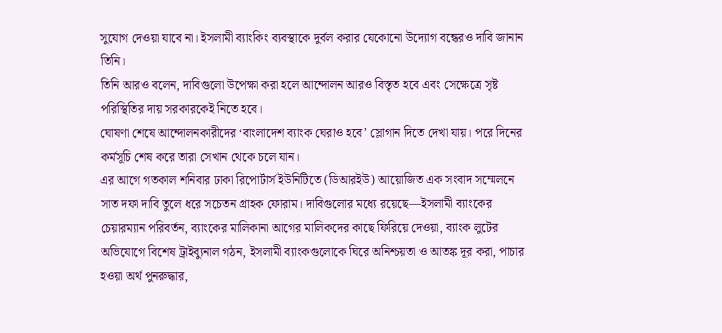সুযোগ দেওয়া যাবে না। ইসলামী ব্যাংকিং ব্যবস্থাকে দুর্বল করার যেকোনো উদ্যোগ বন্ধেরও দাবি জানান তিনি।
তিনি আরও বলেন, দাবিগুলো উপেক্ষা করা হলে আন্দোলন আরও বিস্তৃত হবে এবং সেক্ষেত্রে সৃষ্ট পরিস্থিতির দায় সরকারকেই নিতে হবে।
ঘোষণা শেষে আন্দোলনকারীদের ‘বাংলাদেশ ব্যাংক ঘেরাও হবে’ স্লোগান দিতে দেখা যায়। পরে দিনের কর্মসূচি শেষ করে তারা সেখান থেকে চলে যান।
এর আগে গতকাল শনিবার ঢাকা রিপোর্টার্স ইউনিটিতে (ডিআরইউ) আয়োজিত এক সংবাদ সম্মেলনে সাত দফা দাবি তুলে ধরে সচেতন গ্রাহক ফোরাম। দাবিগুলোর মধ্যে রয়েছে—ইসলামী ব্যাংকের চেয়ারম্যান পরিবর্তন, ব্যাংকের মালিকানা আগের মালিকদের কাছে ফিরিয়ে দেওয়া, ব্যাংক লুটের অভিযোগে বিশেষ ট্রাইব্যুনাল গঠন, ইসলামী ব্যাংকগুলোকে ঘিরে অনিশ্চয়তা ও আতঙ্ক দূর করা, পাচার হওয়া অর্থ পুনরুদ্ধার,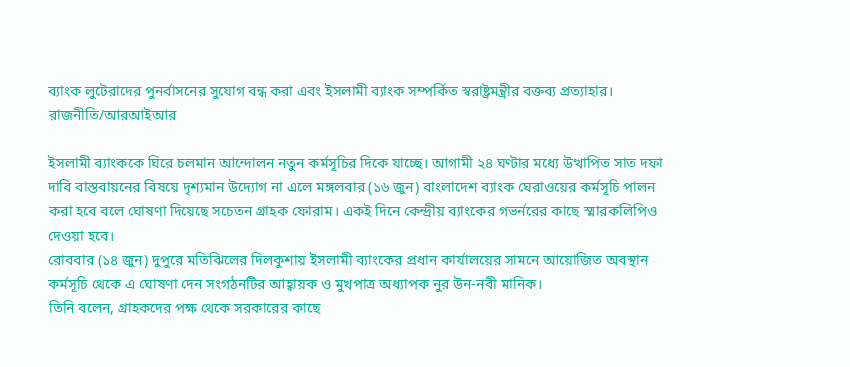ব্যাংক লুটেরাদের পুনর্বাসনের সুযোগ বন্ধ করা এবং ইসলামী ব্যাংক সম্পর্কিত স্বরাষ্ট্রমন্ত্রীর বক্তব্য প্রত্যাহার।
রাজনীতি/আরআইআর

ইসলামী ব্যাংককে ঘিরে চলমান আন্দোলন নতুন কর্মসূচির দিকে যাচ্ছে। আগামী ২৪ ঘণ্টার মধ্যে উত্থাপিত সাত দফা দাবি বাস্তবায়নের বিষয়ে দৃশ্যমান উদ্যোগ না এলে মঙ্গলবার (১৬ জুন) বাংলাদেশ ব্যাংক ঘেরাওয়ের কর্মসূচি পালন করা হবে বলে ঘোষণা দিয়েছে সচেতন গ্রাহক ফোরাম। একই দিনে কেন্দ্রীয় ব্যাংকের গভর্নরের কাছে স্মারকলিপিও দেওয়া হবে।
রোববার (১৪ জুন) দুপুরে মতিঝিলের দিলকুশায় ইসলামী ব্যাংকের প্রধান কার্যালয়ের সামনে আয়োজিত অবস্থান কর্মসূচি থেকে এ ঘোষণা দেন সংগঠনটির আহ্বায়ক ও মুখপাত্র অধ্যাপক নুর উন-নবী মানিক।
তিনি বলেন, গ্রাহকদের পক্ষ থেকে সরকারের কাছে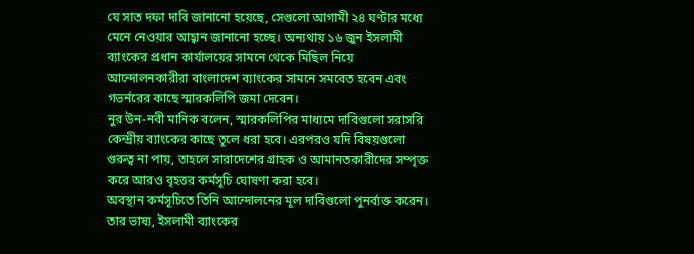যে সাত দফা দাবি জানানো হয়েছে, সেগুলো আগামী ২৪ ঘণ্টার মধ্যে মেনে নেওয়ার আহ্বান জানানো হচ্ছে। অন্যথায় ১৬ জুন ইসলামী ব্যাংকের প্রধান কার্যালয়ের সামনে থেকে মিছিল নিয়ে আন্দোলনকারীরা বাংলাদেশ ব্যাংকের সামনে সমবেত হবেন এবং গভর্নরের কাছে স্মারকলিপি জমা দেবেন।
নুর উন-নবী মানিক বলেন, স্মারকলিপির মাধ্যমে দাবিগুলো সরাসরি কেন্দ্রীয় ব্যাংকের কাছে তুলে ধরা হবে। এরপরও যদি বিষয়গুলো গুরুত্ব না পায়, তাহলে সারাদেশের গ্রাহক ও আমানতকারীদের সম্পৃক্ত করে আরও বৃহত্তর কর্মসূচি ঘোষণা করা হবে।
অবস্থান কর্মসূচিতে তিনি আন্দোলনের মূল দাবিগুলো পুনর্ব্যক্ত করেন। তার ভাষ্য, ইসলামী ব্যাংকের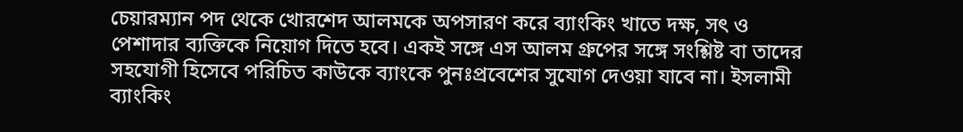চেয়ারম্যান পদ থেকে খোরশেদ আলমকে অপসারণ করে ব্যাংকিং খাতে দক্ষ, সৎ ও পেশাদার ব্যক্তিকে নিয়োগ দিতে হবে। একই সঙ্গে এস আলম গ্রুপের সঙ্গে সংশ্লিষ্ট বা তাদের সহযোগী হিসেবে পরিচিত কাউকে ব্যাংকে পুনঃপ্রবেশের সুযোগ দেওয়া যাবে না। ইসলামী ব্যাংকিং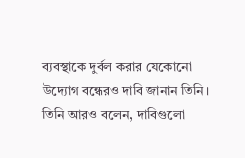ব্যবস্থাকে দুর্বল করার যেকোনো উদ্যোগ বন্ধেরও দাবি জানান তিনি।
তিনি আরও বলেন, দাবিগুলো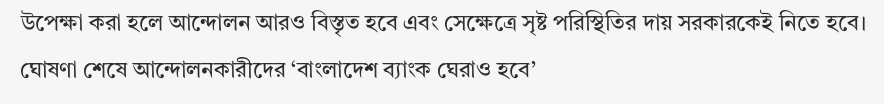উপেক্ষা করা হলে আন্দোলন আরও বিস্তৃত হবে এবং সেক্ষেত্রে সৃষ্ট পরিস্থিতির দায় সরকারকেই নিতে হবে।
ঘোষণা শেষে আন্দোলনকারীদের ‘বাংলাদেশ ব্যাংক ঘেরাও হবে’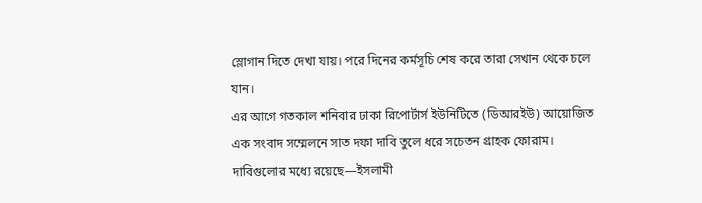স্লোগান দিতে দেখা যায়। পরে দিনের কর্মসূচি শেষ করে তারা সেখান থেকে চলে যান।
এর আগে গতকাল শনিবার ঢাকা রিপোর্টার্স ইউনিটিতে (ডিআরইউ) আয়োজিত এক সংবাদ সম্মেলনে সাত দফা দাবি তুলে ধরে সচেতন গ্রাহক ফোরাম। দাবিগুলোর মধ্যে রয়েছে—ইসলামী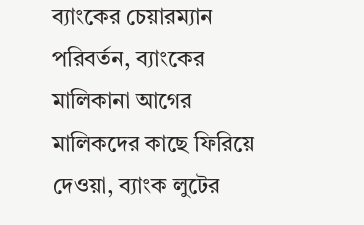ব্যাংকের চেয়ারম্যান পরিবর্তন, ব্যাংকের মালিকানা আগের মালিকদের কাছে ফিরিয়ে দেওয়া, ব্যাংক লুটের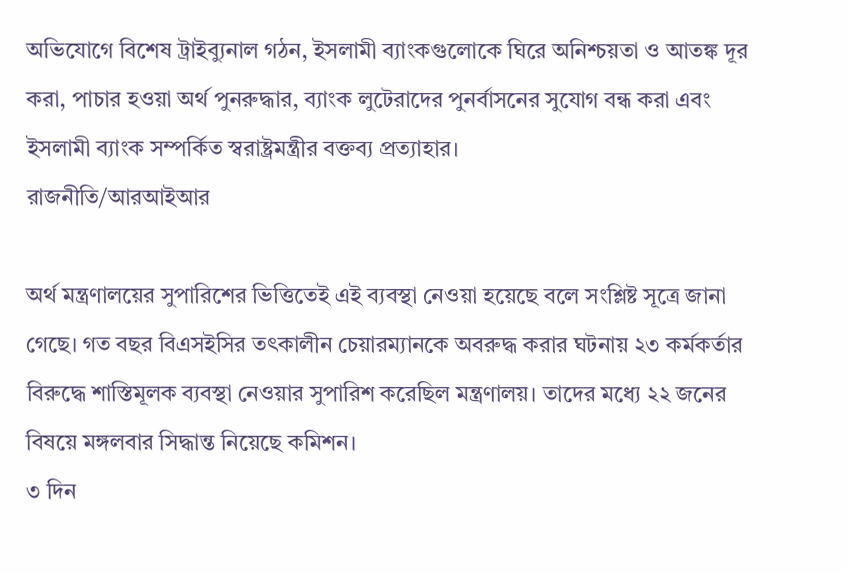অভিযোগে বিশেষ ট্রাইব্যুনাল গঠন, ইসলামী ব্যাংকগুলোকে ঘিরে অনিশ্চয়তা ও আতঙ্ক দূর করা, পাচার হওয়া অর্থ পুনরুদ্ধার, ব্যাংক লুটেরাদের পুনর্বাসনের সুযোগ বন্ধ করা এবং ইসলামী ব্যাংক সম্পর্কিত স্বরাষ্ট্রমন্ত্রীর বক্তব্য প্রত্যাহার।
রাজনীতি/আরআইআর

অর্থ মন্ত্রণালয়ের সুপারিশের ভিত্তিতেই এই ব্যবস্থা নেওয়া হয়েছে বলে সংশ্লিষ্ট সূত্রে জানা গেছে। গত বছর বিএসইসির তৎকালীন চেয়ারম্যানকে অবরুদ্ধ করার ঘটনায় ২৩ কর্মকর্তার বিরুদ্ধে শাস্তিমূলক ব্যবস্থা নেওয়ার সুপারিশ করেছিল মন্ত্রণালয়। তাদের মধ্যে ২২ জনের বিষয়ে মঙ্গলবার সিদ্ধান্ত নিয়েছে কমিশন।
৩ দিন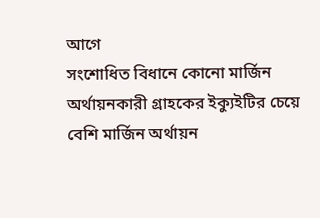আগে
সংশোধিত বিধানে কোনো মার্জিন অর্থায়নকারী গ্রাহকের ইক্যুইটির চেয়ে বেশি মার্জিন অর্থায়ন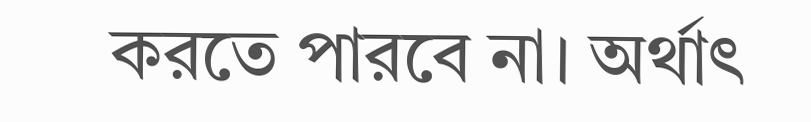করতে পারবে না। অর্থাৎ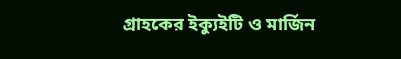গ্রাহকের ইক্যুইটি ও মার্জিন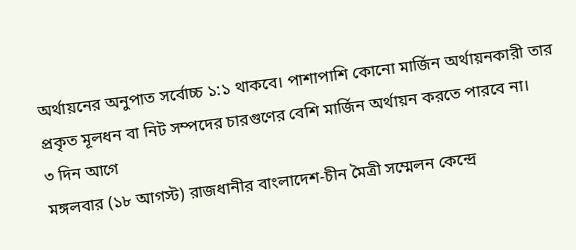অর্থায়নের অনুপাত সর্বোচ্চ ১:১ থাকবে। পাশাপাশি কোনো মার্জিন অর্থায়নকারী তার প্রকৃত মূলধন বা নিট সম্পদের চারগুণের বেশি মার্জিন অর্থায়ন করতে পারবে না।
৩ দিন আগে
মঙ্গলবার (১৮ আগস্ট) রাজধানীর বাংলাদেশ-চীন মৈত্রী সম্মেলন কেন্দ্রে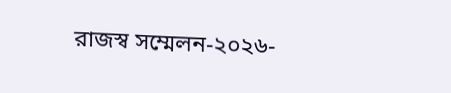রাজস্ব সম্মেলন-২০২৬-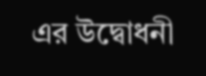এর উদ্বোধনী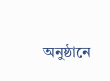অনুষ্ঠানে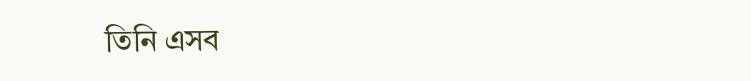তিনি এসব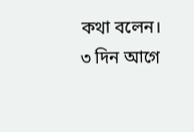কথা বলেন।
৩ দিন আগে